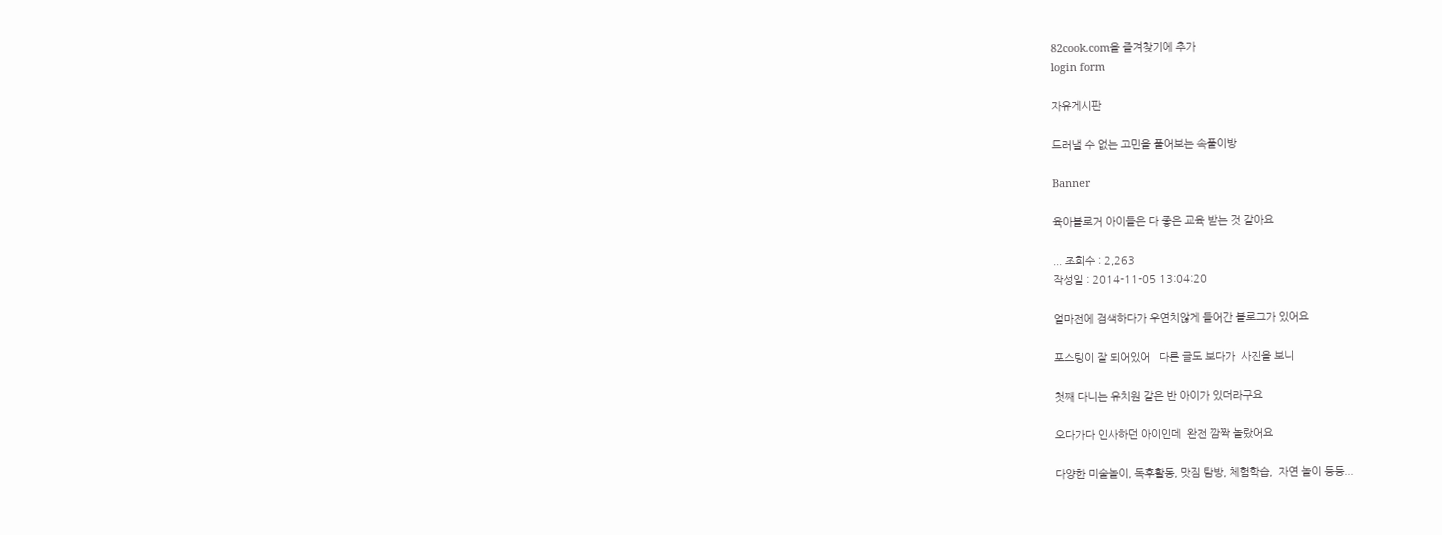82cook.com을 즐겨찾기에 추가
login form

자유게시판

드러낼 수 없는 고민을 풀어보는 속풀이방

Banner

육아블로거 아이들은 다 좋은 교육 받는 것 같아요

... 조회수 : 2,263
작성일 : 2014-11-05 13:04:20

얼마전에 검색하다가 우연치않게 들어간 블로그가 있어요

포스팅이 잘 되어있어   다른 글도 보다가  사진을 보니

첫째 다니는 유치원 같은 반 아이가 있더라구요

오다가다 인사하던 아이인데  완전 깜짝 놀랐어요

다양한 미술놀이, 독후활동, 맛짐 탐방, 체험학습,  자연 놀이 등등...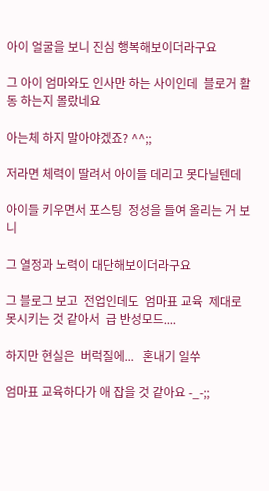아이 얼굴을 보니 진심 행복해보이더라구요

그 아이 엄마와도 인사만 하는 사이인데  블로거 활동 하는지 몰랐네요

아는체 하지 말아야겠죠? ^^;;

저라면 체력이 딸려서 아이들 데리고 못다닐텐데

아이들 키우면서 포스팅  정성을 들여 올리는 거 보니

그 열정과 노력이 대단해보이더라구요

그 블로그 보고  전업인데도  엄마표 교육  제대로 못시키는 것 같아서  급 반성모드....

하지만 현실은  버럭질에...   혼내기 일쑤

엄마표 교육하다가 애 잡을 것 같아요 -_-;;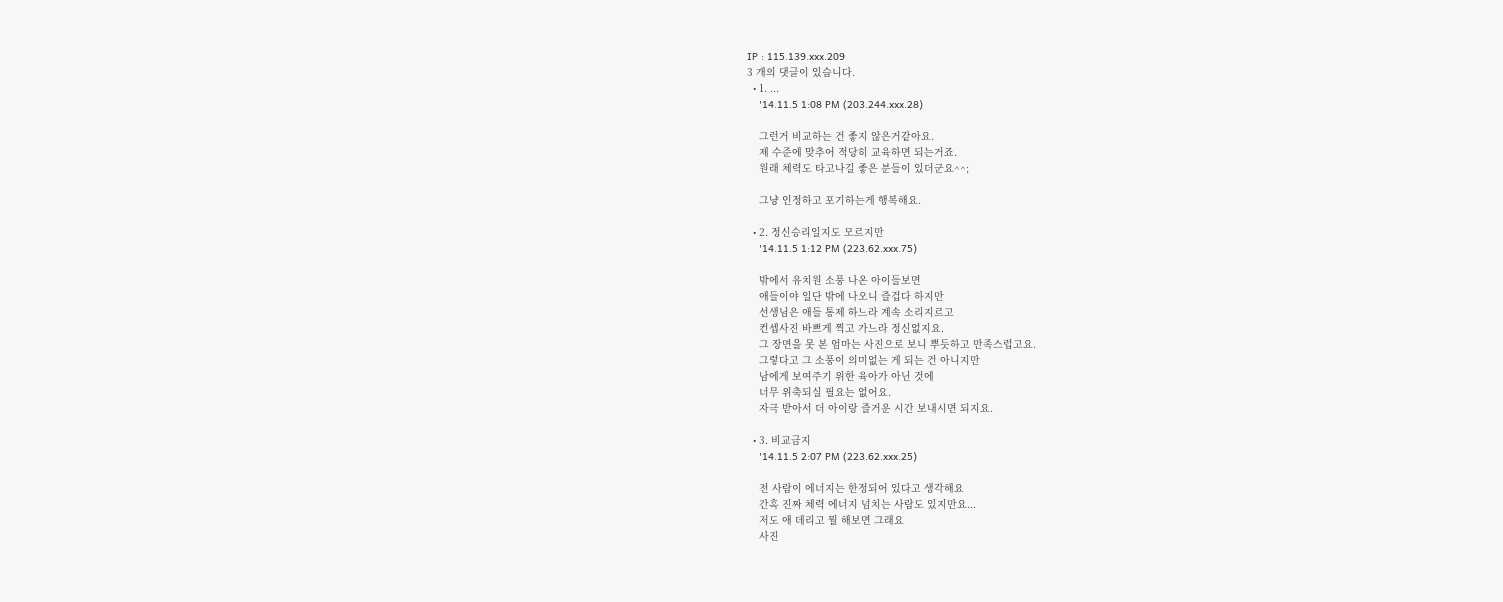IP : 115.139.xxx.209
3 개의 댓글이 있습니다.
  • 1. ...
    '14.11.5 1:08 PM (203.244.xxx.28)

    그런거 비교하는 건 좋지 않은거같아요.
    제 수준에 맞추어 적당히 교육하면 되는거죠.
    원래 체력도 타고나길 좋은 분들이 있더군요^^;

    그냥 인정하고 포기하는게 행복해요.

  • 2. 정신승리일지도 모르지만
    '14.11.5 1:12 PM (223.62.xxx.75)

    밖에서 유치원 소풍 나온 아이들보면
    애들이야 일단 밖에 나오니 즐겁다 하지만
    선생님은 애들 통제 하느라 계속 소리지르고
    컨셉사진 바쁘게 찍고 가느라 정신없지요.
    그 장면을 못 본 엄마는 사진으로 보니 뿌듯하고 만족스럽고요.
    그렇다고 그 소풍이 의미없는 게 되는 건 아니지만
    남에게 보여주기 위한 육아가 아닌 것에
    너무 위축되실 필요는 없어요.
    자극 받아서 더 아이랑 즐거운 시간 보내시면 되지요.

  • 3. 비교금지
    '14.11.5 2:07 PM (223.62.xxx.25)

    전 사람이 에너지는 한정되어 있다고 생각해요
    간혹 진짜 체력 에너지 넘치는 사람도 있지만요...
    저도 애 데리고 뭘 해보면 그래요
    사진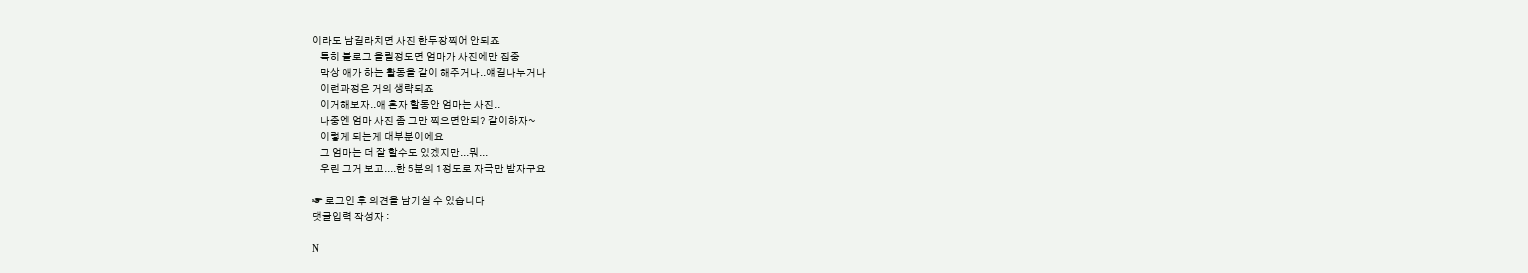이라도 남길라치면 사진 한두장찍어 안되죠
    특히 블로그 올릴정도면 엄마가 사진에만 집중
    막상 애가 하는 활동을 같이 해주거나..얘길나누거나
    이런과정은 거의 생략되죠
    이거해보자..애 혼자 할동안 엄마는 사진..
    나중엔 엄마 사진 좀 그만 찍으면안되? 같이하자~
    이렇게 되는게 대부분이에요
    그 엄마는 더 잘 할수도 있겠지만...뭐...
    우린 그거 보고....한 5분의 1정도로 자극만 받자구요

☞ 로그인 후 의견을 남기실 수 있습니다
댓글입력 작성자 :

N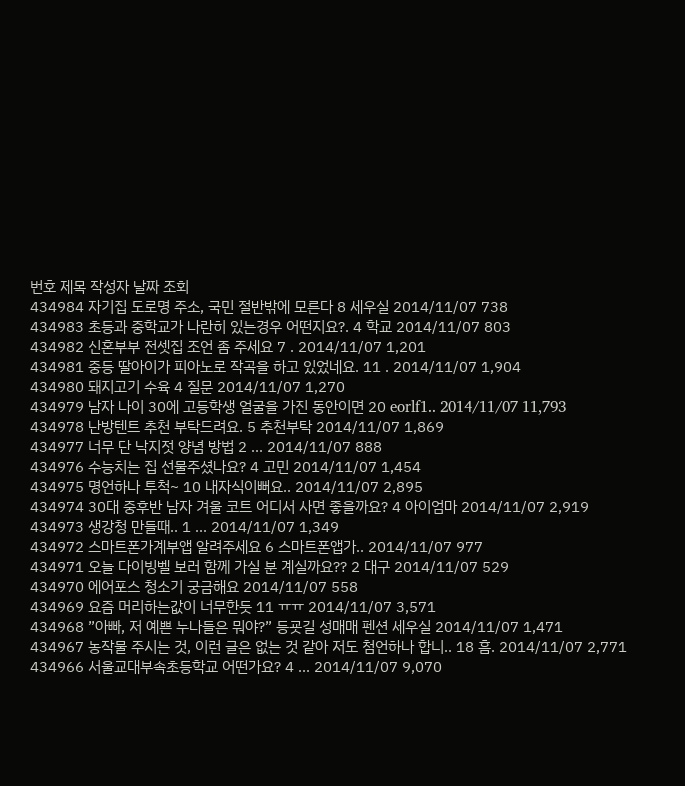번호 제목 작성자 날짜 조회
434984 자기집 도로명 주소, 국민 절반밖에 모른다 8 세우실 2014/11/07 738
434983 초등과 중학교가 나란히 있는경우 어떤지요?. 4 학교 2014/11/07 803
434982 신혼부부 전셋집 조언 좀 주세요 7 . 2014/11/07 1,201
434981 중등 딸아이가 피아노로 작곡을 하고 있었네요. 11 . 2014/11/07 1,904
434980 돼지고기 수육 4 질문 2014/11/07 1,270
434979 남자 나이 30에 고등학생 얼굴을 가진 동안이면 20 eorlf1.. 2014/11/07 11,793
434978 난방텐트 추천 부탁드려요. 5 추천부탁 2014/11/07 1,869
434977 너무 단 낙지젓 양념 방법 2 ... 2014/11/07 888
434976 수능치는 집 선물주셨나요? 4 고민 2014/11/07 1,454
434975 명언하나 투척~ 10 내자식이뻐요.. 2014/11/07 2,895
434974 30대 중후반 남자 겨울 코트 어디서 사면 좋을까요? 4 아이엄마 2014/11/07 2,919
434973 생강청 만들때.. 1 ... 2014/11/07 1,349
434972 스마트폰가계부앱 알려주세요 6 스마트폰앱가.. 2014/11/07 977
434971 오늘 다이빙벨 보러 함께 가실 분 계실까요?? 2 대구 2014/11/07 529
434970 에어포스 청소기 궁금해요 2014/11/07 558
434969 요즘 머리하는값이 너무한듯 11 ㅠㅠ 2014/11/07 3,571
434968 ”아빠, 저 예쁜 누나들은 뭐야?” 등굣길 성매매 펜션 세우실 2014/11/07 1,471
434967 농작물 주시는 것, 이런 글은 없는 것 같아 저도 첨언하나 합니.. 18 흠. 2014/11/07 2,771
434966 서울교대부속초등학교 어떤가요? 4 ... 2014/11/07 9,070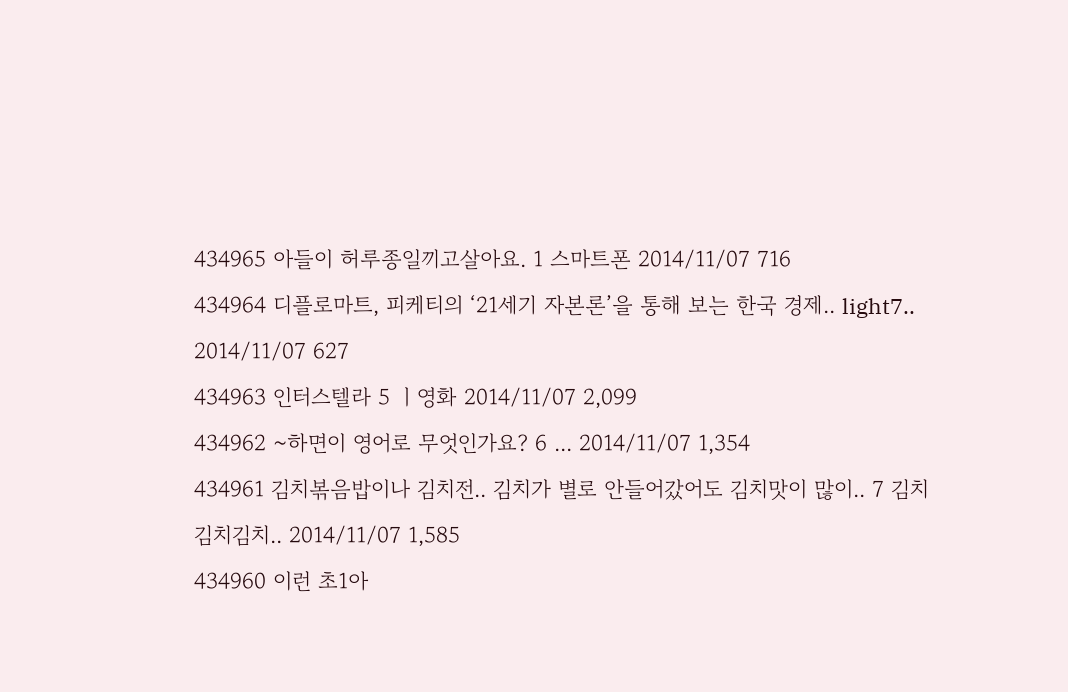434965 아들이 허루종일끼고살아요. 1 스마트폰 2014/11/07 716
434964 디플로마트, 피케티의 ‘21세기 자본론’을 통해 보는 한국 경제.. light7.. 2014/11/07 627
434963 인터스텔라 5 ㅣ영화 2014/11/07 2,099
434962 ~하면이 영어로 무엇인가요? 6 ... 2014/11/07 1,354
434961 김치볶음밥이나 김치전.. 김치가 별로 안들어갔어도 김치맛이 많이.. 7 김치김치김치.. 2014/11/07 1,585
434960 이런 초1아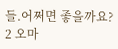들.어쩌면 좋을까요? 2 오마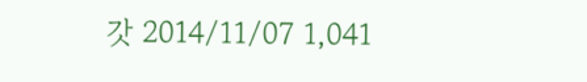갓 2014/11/07 1,041